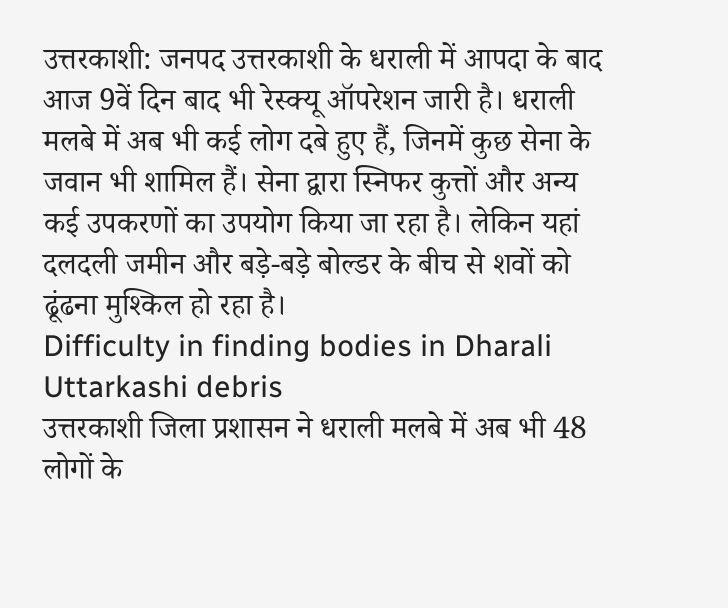उत्तरकाशी: जनपद उत्तरकाशी के धराली में आपदा के बाद आज 9वें दिन बाद भी रेस्क्यू ऑपरेशन जारी है। धराली मलबे में अब भी कई लोग दबे हुए हैं, जिनमें कुछ सेना के जवान भी शामिल हैं। सेना द्वारा स्निफर कुत्तों और अन्य कई उपकरणों का उपयोग किया जा रहा है। लेकिन यहां दलदली जमीन और बड़े-बड़े बोल्डर के बीच से शवों को ढूंढना मुश्किल हो रहा है।
Difficulty in finding bodies in Dharali Uttarkashi debris
उत्तरकाशी जिला प्रशासन ने धराली मलबे में अब भी 48 लोगों के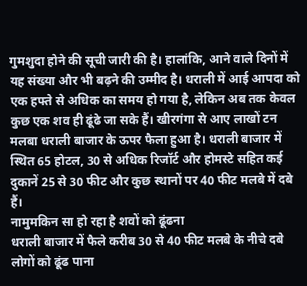गुमशुदा होने की सूची जारी की है। हालांकि, आने वाले दिनों में यह संख्या और भी बढ़ने की उम्मीद है। धराली में आई आपदा को एक हफ्ते से अधिक का समय हो गया है, लेकिन अब तक केवल कुछ एक शव ही ढूंढे जा सके हैं। खीरगंगा से आए लाखों टन मलबा धराली बाजार के ऊपर फैला हुआ है। धराली बाजार में स्थित 65 होटल, 30 से अधिक रिजॉर्ट और होमस्टे सहित कई दुकानें 25 से 30 फीट और कुछ स्थानों पर 40 फीट मलबे में दबे हैं।
नामुमकिन सा हो रहा है शवों को ढूंढना
धराली बाजार में फैले करीब 30 से 40 फीट मलबे के नीचे दबे लोगों को ढूंढ पाना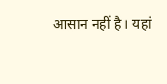आसान नहीं है। यहां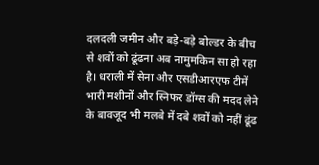दलदली जमीन और बड़े-बड़े बोल्डर के बीच से शवों को ढूंढना अब नामुमकिन सा हो रहा है। धराली में सेना और एसडीआरएफ टीमें भारी मशीनों और स्निफर डॉग्स की मदद लेने के बावजूद भी मलबे में दबे शवों को नहीं ढूंढ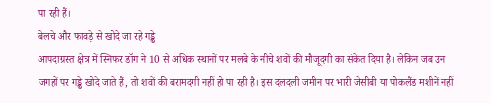पा रही हैं।
बेलचे और फावड़े से खोदे जा रहे गड्ढे
आपदाग्रस्त क्षेत्र में स्निफर डॉग ने 10 से अधिक स्थानों पर मलबे के नीचे शवों की मौजूदगी का संकेत दिया है। लेकिन जब उन जगहों पर गड्ढे खोदे जाते हैं, तो शवों की बरामदगी नहीं हो पा रही है। इस दलदली जमीन पर भारी जेसीबी या पोकलैंड मशीनें नहीं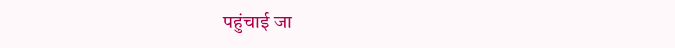पहुंचाई जा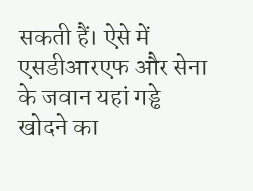सकती हैं। ऐसे में एसडीआरएफ और सेना के जवान यहां गड्ढे खोदने का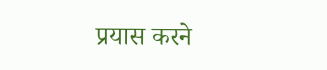प्रयास करने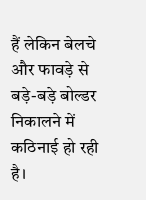हैं लेकिन बेलचे और फावड़े से बड़े-बड़े बोल्डर निकालने में कठिनाई हो रही है।